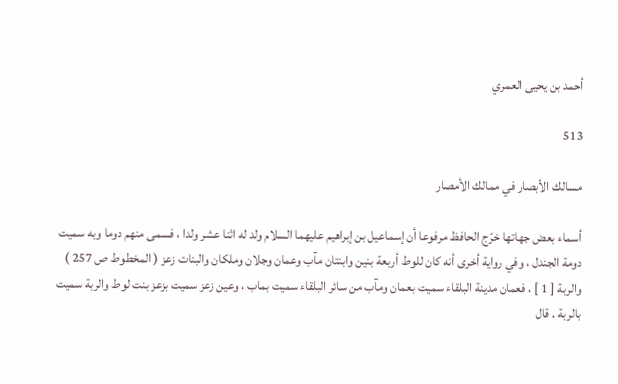أحمد بن يحيى العمري

513

مسالك الأبصار في ممالك الأمصار

أسماء بعض جهاتها خرّج الحافظ مرفوعا أن إسماعيل بن إبراهيم عليهما السلام ولد له اثنا عشر ولدا ، فسمى منهم دوما وبه سميت دومة الجندل ، وفي رواية أخرى أنه كان للوط أربعة بنين وابنتان مآب وعمان وجلان وملكان والبنات زعز ( المخطوط ص 257 ) والربة [ 1 ] ، فعمان مدينة البلقاء سميت بعمان ومآب من سائر البلقاء سميت بماب ، وعين زعز سميت بزعز بنت لوط والربة سميت بالربة . قال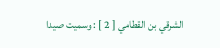الشرقي بن القطامي [ 2 ] : وسميت صيدا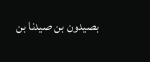بصيدون بن صيدنا بن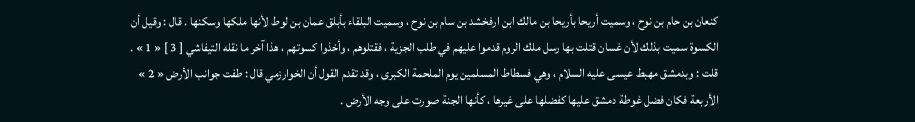كنعان بن حام بن نوح ، وسميت أريحا بأريحا بن مالك ابن ارفخشد بن سام بن نوح ، وسميت البلقاء بأبلق عمان بن لوط لأنها ملكها وسكنها . قال : وقيل أن الكسوة سميت بذلك لأن غسان قتلت بها رسل ملك الروم قدموا عليهم في طلب الجزية ، فقتلوهم ، وأخذوا كسوتهم ، هذا آخر ما نقله التيفاشي [ 3 ] « 1 » . قلت : وبدمشق مهبط عيسى عليه السلام ، وهي فسطاط المسلمين يوم الملحمة الكبرى ، وقد تقدم القول أن الخوارزمي قال : طفت جوانب الأرض « 2 » الأربعة فكان فضل غوطة دمشق عليها كفضلها على غيرها ، كأنها الجنة صورت على وجه الأرض .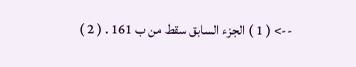--> ( 1 ) الجزء السابق سقط من ب 161 . ( 2 )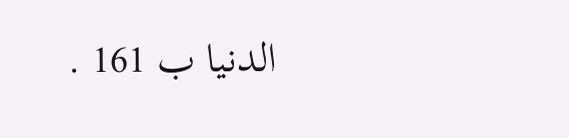الدنيا ب 161 .